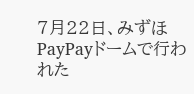7月22日、みずほPayPayドームで行われた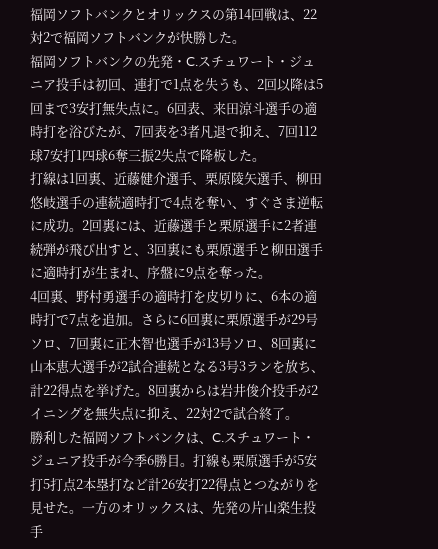福岡ソフトバンクとオリックスの第14回戦は、22対2で福岡ソフトバンクが快勝した。
福岡ソフトバンクの先発・C.スチュワート・ジュニア投手は初回、連打で1点を失うも、2回以降は5回まで3安打無失点に。6回表、来田涼斗選手の適時打を浴びたが、7回表を3者凡退で抑え、7回112球7安打1四球6奪三振2失点で降板した。
打線は1回裏、近藤健介選手、栗原陵矢選手、柳田悠岐選手の連続適時打で4点を奪い、すぐさま逆転に成功。2回裏には、近藤選手と栗原選手に2者連続弾が飛び出すと、3回裏にも栗原選手と柳田選手に適時打が生まれ、序盤に9点を奪った。
4回裏、野村勇選手の適時打を皮切りに、6本の適時打で7点を追加。さらに6回裏に栗原選手が29号ソロ、7回裏に正木智也選手が13号ソロ、8回裏に山本恵大選手が2試合連続となる3号3ランを放ち、計22得点を挙げた。8回裏からは岩井俊介投手が2イニングを無失点に抑え、22対2で試合終了。
勝利した福岡ソフトバンクは、C.スチュワート・ジュニア投手が今季6勝目。打線も栗原選手が5安打5打点2本塁打など計26安打22得点とつながりを見せた。一方のオリックスは、先発の片山楽生投手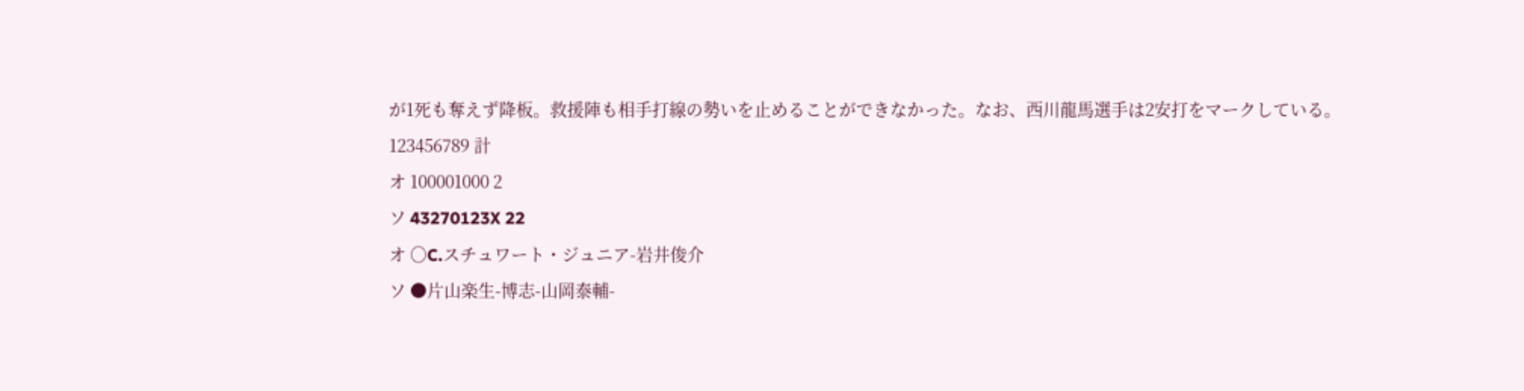が1死も奪えず降板。救援陣も相手打線の勢いを止めることができなかった。なお、西川龍馬選手は2安打をマークしている。
123456789 計
オ 100001000 2
ソ 43270123X 22
オ ○C.スチュワート・ジュニア-岩井俊介
ソ ●片山楽生-博志-山岡泰輔-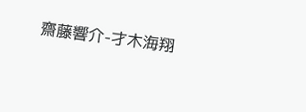齋藤響介-才木海翔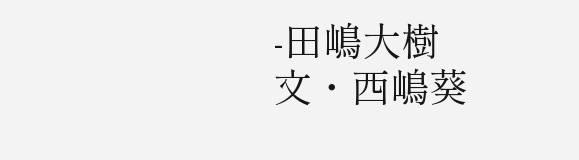-田嶋大樹
文・西嶋葵